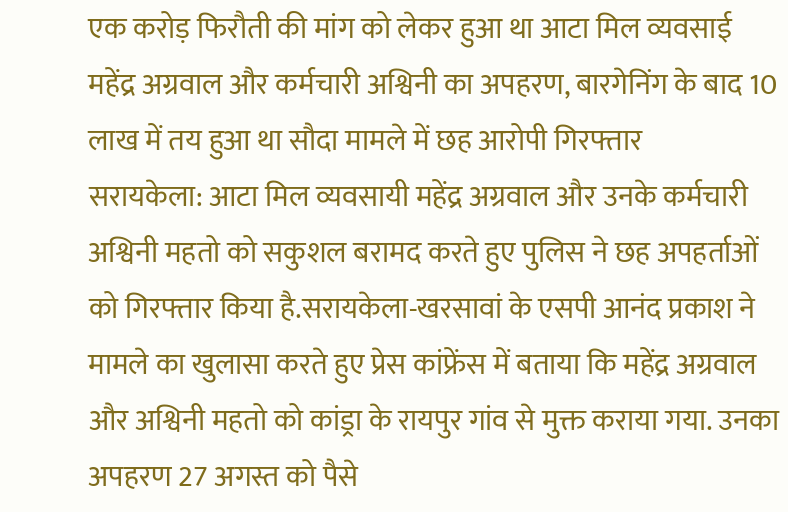एक करोड़ फिरौती की मांग को लेकर हुआ था आटा मिल व्यवसाई महेंद्र अग्रवाल और कर्मचारी अश्विनी का अपहरण, बारगेनिंग के बाद 10 लाख में तय हुआ था सौदा मामले में छह आरोपी गिरफ्तार
सरायकेला: आटा मिल व्यवसायी महेंद्र अग्रवाल और उनके कर्मचारी अश्विनी महतो को सकुशल बरामद करते हुए पुलिस ने छह अपहर्ताओं को गिरफ्तार किया है.सरायकेला-खरसावां के एसपी आनंद प्रकाश ने मामले का खुलासा करते हुए प्रेस कांफ्रेंस में बताया कि महेंद्र अग्रवाल और अश्विनी महतो को कांड्रा के रायपुर गांव से मुक्त कराया गया. उनका अपहरण 27 अगस्त को पैसे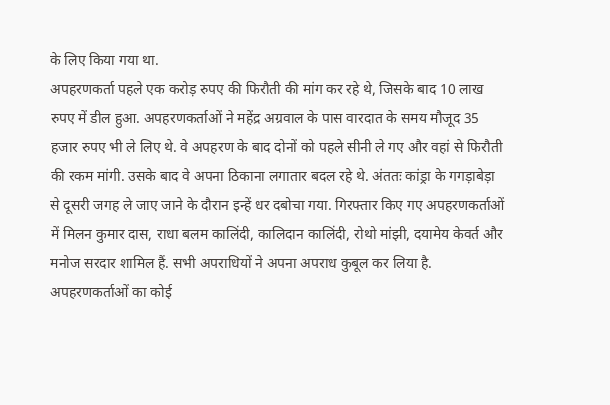के लिए किया गया था.
अपहरणकर्ता पहले एक करोड़ रुपए की फिरौती की मांग कर रहे थे, जिसके बाद 10 लाख रुपए में डील हुआ. अपहरणकर्ताओं ने महेंद्र अग्रवाल के पास वारदात के समय मौजूद 35 हजार रुपए भी ले लिए थे. वे अपहरण के बाद दोनों को पहले सीनी ले गए और वहां से फिरौती की रकम मांगी. उसके बाद वे अपना ठिकाना लगातार बदल रहे थे. अंततः कांड्रा के गगड़ाबेड़ा से दूसरी जगह ले जाए जाने के दौरान इन्हें धर दबोचा गया. गिरफ्तार किए गए अपहरणकर्ताओं में मिलन कुमार दास, राधा बलम कालिंदी, कालिदान कालिंदी, रोथो मांझी, दयामेय केवर्त और मनोज सरदार शामिल हैं. सभी अपराधियों ने अपना अपराध कुबूल कर लिया है.
अपहरणकर्ताओं का कोई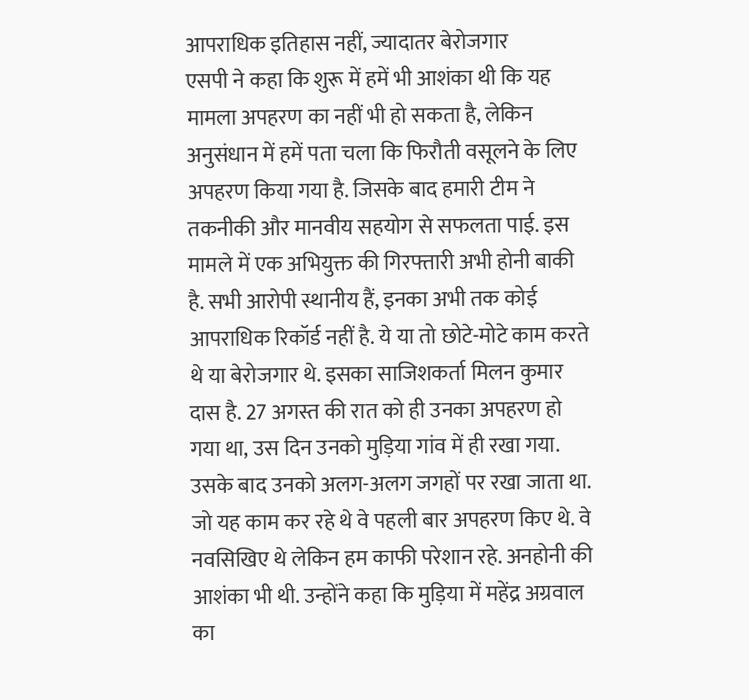आपराधिक इतिहास नहीं, ज्यादातर बेरोजगार
एसपी ने कहा कि शुरू में हमें भी आशंका थी कि यह मामला अपहरण का नहीं भी हो सकता है, लेकिन अनुसंधान में हमें पता चला कि फिरौती वसूलने के लिए अपहरण किया गया है. जिसके बाद हमारी टीम ने तकनीकी और मानवीय सहयोग से सफलता पाई. इस मामले में एक अभियुक्त की गिरफ्तारी अभी होनी बाकी है. सभी आरोपी स्थानीय हैं, इनका अभी तक कोई आपराधिक रिकॉर्ड नहीं है. ये या तो छोटे-मोटे काम करते थे या बेरोजगार थे. इसका साजिशकर्ता मिलन कुमार दास है. 27 अगस्त की रात को ही उनका अपहरण हो गया था, उस दिन उनको मुड़िया गांव में ही रखा गया. उसके बाद उनको अलग-अलग जगहों पर रखा जाता था. जो यह काम कर रहे थे वे पहली बार अपहरण किए थे. वे नवसिखिए थे लेकिन हम काफी परेशान रहे. अनहोनी की आशंका भी थी. उन्होंने कहा कि मुड़िया में महेंद्र अग्रवाल का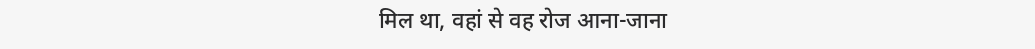मिल था, वहां से वह रोज आना-जाना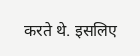करते थे. इसलिए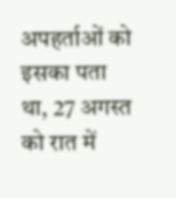अपहर्ताओं को इसका पता था, 27 अगस्त को रात में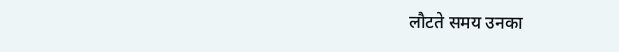लौटते समय उनका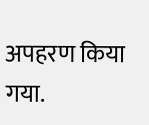अपहरण किया गया.